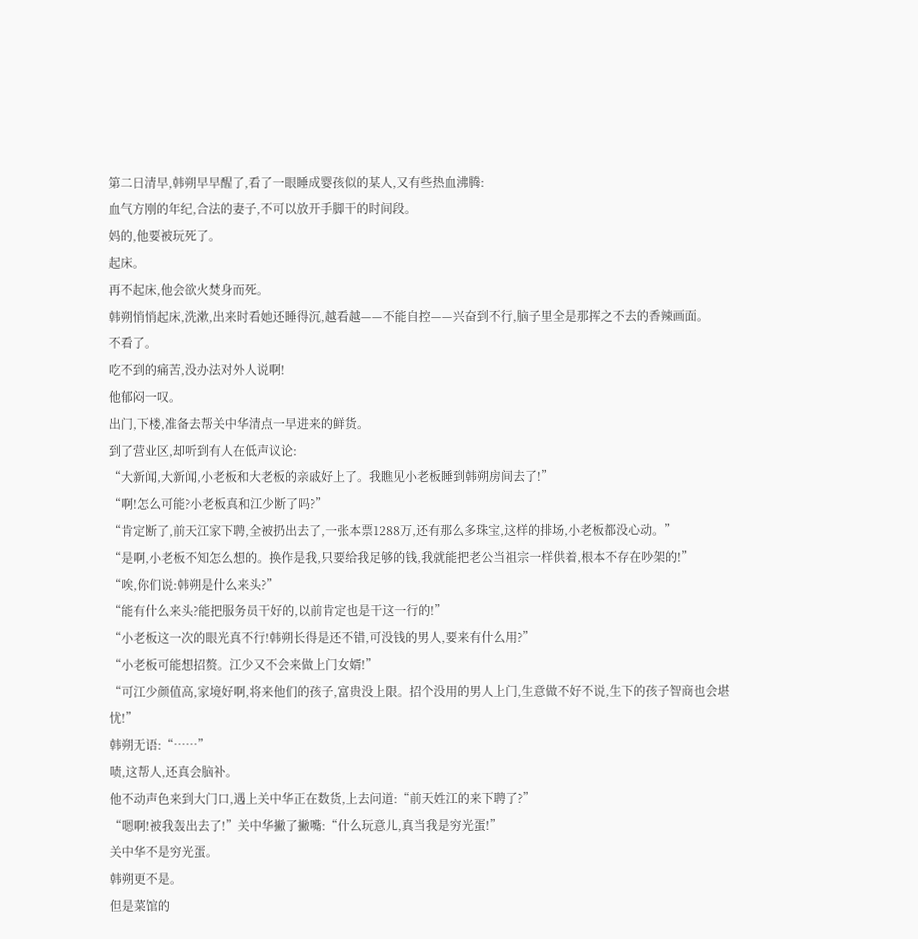第二日清早,韩朔早早醒了,看了一眼睡成婴孩似的某人,又有些热血沸腾:
血气方刚的年纪,合法的妻子,不可以放开手脚干的时间段。
妈的,他要被玩死了。
起床。
再不起床,他会欲火焚身而死。
韩朔悄悄起床,洗漱,出来时看她还睡得沉,越看越——不能自控——兴奋到不行,脑子里全是那挥之不去的香辣画面。
不看了。
吃不到的痛苦,没办法对外人说啊!
他郁闷一叹。
出门,下楼,准备去帮关中华清点一早进来的鲜货。
到了营业区,却听到有人在低声议论:
“大新闻,大新闻,小老板和大老板的亲戚好上了。我瞧见小老板睡到韩朔房间去了!”
“啊!怎么可能?小老板真和江少断了吗?”
“肯定断了,前天江家下聘,全被扔出去了,一张本票1288万,还有那么多珠宝,这样的排场,小老板都没心动。”
“是啊,小老板不知怎么想的。换作是我,只要给我足够的钱,我就能把老公当祖宗一样供着,根本不存在吵架的!”
“唉,你们说:韩朔是什么来头?”
“能有什么来头?能把服务员干好的,以前肯定也是干这一行的!”
“小老板这一次的眼光真不行!韩朔长得是还不错,可没钱的男人,要来有什么用?”
“小老板可能想招赘。江少又不会来做上门女婿!”
“可江少颜值高,家境好啊,将来他们的孩子,富贵没上限。招个没用的男人上门,生意做不好不说,生下的孩子智商也会堪忧!”
韩朔无语:“……”
啧,这帮人,还真会脑补。
他不动声色来到大门口,遇上关中华正在数货,上去问道:“前天姓江的来下聘了?”
“嗯啊!被我轰出去了!”关中华撇了撇嘴:“什么玩意儿,真当我是穷光蛋!”
关中华不是穷光蛋。
韩朔更不是。
但是菜馆的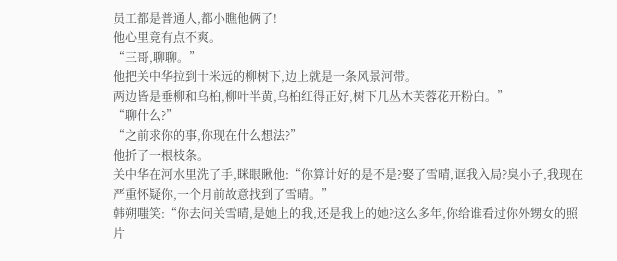员工都是普通人,都小瞧他俩了!
他心里竟有点不爽。
“三哥,聊聊。”
他把关中华拉到十米远的柳树下,边上就是一条风景河带。
两边皆是垂柳和乌桕,柳叶半黄,乌桕红得正好,树下几丛木芙蓉花开粉白。”
“聊什么?”
“之前求你的事,你现在什么想法?”
他折了一根枝条。
关中华在河水里洗了手,眯眼瞅他:“你算计好的是不是?娶了雪晴,诓我入局?臭小子,我现在严重怀疑你,一个月前故意找到了雪晴。”
韩朔嗤笑:“你去问关雪晴,是她上的我,还是我上的她?这么多年,你给谁看过你外甥女的照片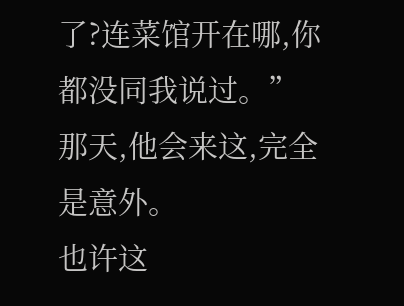了?连菜馆开在哪,你都没同我说过。”
那天,他会来这,完全是意外。
也许这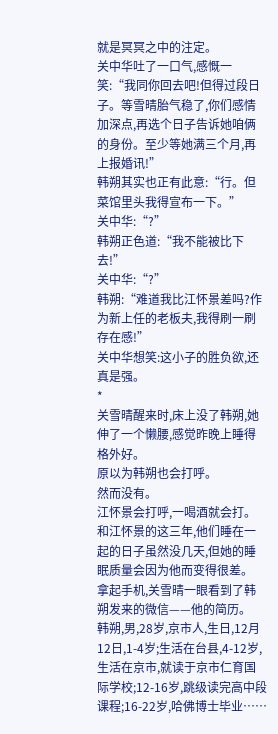就是冥冥之中的注定。
关中华吐了一口气,感慨一笑:“我同你回去吧!但得过段日子。等雪晴胎气稳了,你们感情加深点,再选个日子告诉她咱俩的身份。至少等她满三个月,再上报婚讯!”
韩朔其实也正有此意:“行。但菜馆里头我得宣布一下。”
关中华:“?”
韩朔正色道:“我不能被比下去!”
关中华:“?”
韩朔:“难道我比江怀景差吗?作为新上任的老板夫,我得刷一刷存在感!”
关中华想笑:这小子的胜负欲,还真是强。
*
关雪晴醒来时,床上没了韩朔,她伸了一个懒腰,感觉昨晚上睡得格外好。
原以为韩朔也会打呼。
然而没有。
江怀景会打呼,一喝酒就会打。
和江怀景的这三年,他们睡在一起的日子虽然没几天,但她的睡眠质量会因为他而变得很差。
拿起手机,关雪晴一眼看到了韩朔发来的微信——他的简历。
韩朔,男,28岁,京市人,生日,12月12日,1-4岁;生活在台县,4-12岁,生活在京市,就读于京市仁育国际学校;12-16岁,跳级读完高中段课程;16-22岁,哈佛博士毕业……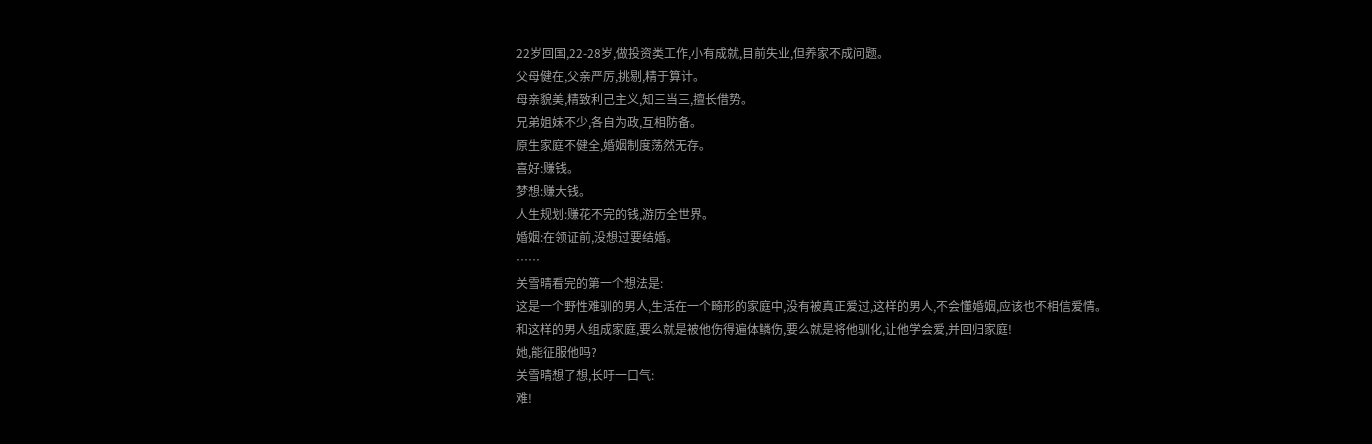22岁回国,22-28岁,做投资类工作,小有成就,目前失业,但养家不成问题。
父母健在,父亲严厉,挑剔,精于算计。
母亲貌美,精致利己主义,知三当三,擅长借势。
兄弟姐妹不少,各自为政,互相防备。
原生家庭不健全,婚姻制度荡然无存。
喜好:赚钱。
梦想:赚大钱。
人生规划:赚花不完的钱,游历全世界。
婚姻:在领证前,没想过要结婚。
……
关雪晴看完的第一个想法是:
这是一个野性难驯的男人,生活在一个畸形的家庭中,没有被真正爱过,这样的男人,不会懂婚姻,应该也不相信爱情。
和这样的男人组成家庭,要么就是被他伤得遍体鳞伤,要么就是将他驯化,让他学会爱,并回归家庭!
她,能征服他吗?
关雪晴想了想,长吁一口气:
难!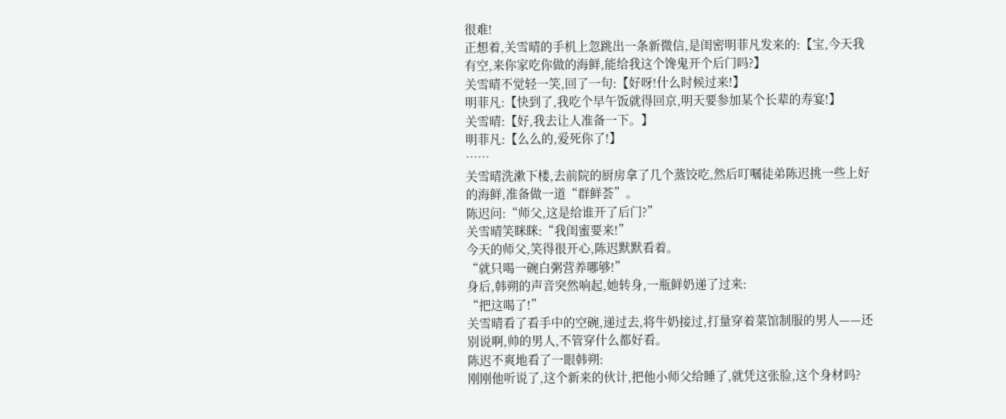很难!
正想着,关雪晴的手机上忽跳出一条新微信,是闺密明菲凡发来的:【宝,今天我有空,来你家吃你做的海鲜,能给我这个馋鬼开个后门吗?】
关雪晴不觉轻一笑,回了一句:【好呀!什么时候过来!】
明菲凡:【快到了,我吃个早午饭就得回京,明天要参加某个长辈的寿宴!】
关雪晴:【好,我去让人准备一下。】
明菲凡:【么么的,爱死你了!】
……
关雪晴洗漱下楼,去前院的厨房拿了几个蒸饺吃,然后叮嘱徒弟陈迟挑一些上好的海鲜,准备做一道“群鲜荟”。
陈迟问:“师父,这是给谁开了后门?”
关雪晴笑眯眯:“我闺蜜要来!”
今天的师父,笑得很开心,陈迟默默看着。
“就只喝一碗白粥营养哪够!”
身后,韩朔的声音突然响起,她转身,一瓶鲜奶递了过来:
“把这喝了!”
关雪晴看了看手中的空碗,递过去,将牛奶接过,打量穿着菜馆制服的男人——还别说啊,帅的男人,不管穿什么都好看。
陈迟不爽地看了一眼韩朔:
刚刚他听说了,这个新来的伙计,把他小师父给睡了,就凭这张脸,这个身材吗?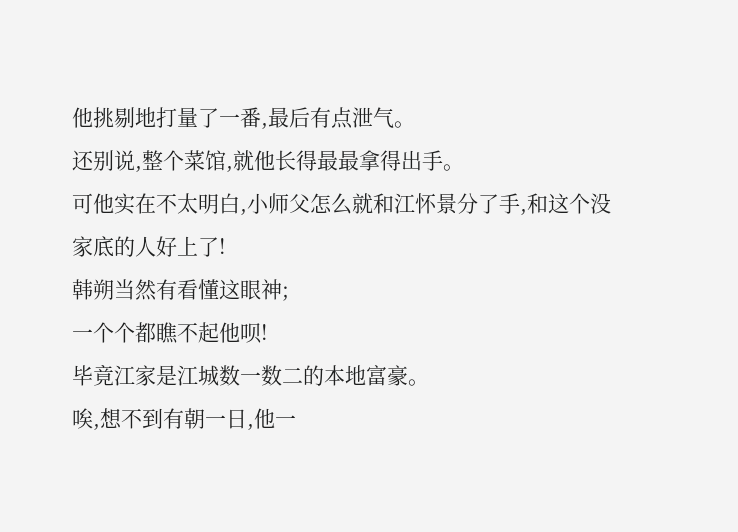他挑剔地打量了一番,最后有点泄气。
还别说,整个菜馆,就他长得最最拿得出手。
可他实在不太明白,小师父怎么就和江怀景分了手,和这个没家底的人好上了!
韩朔当然有看懂这眼神;
一个个都瞧不起他呗!
毕竟江家是江城数一数二的本地富豪。
唉,想不到有朝一日,他一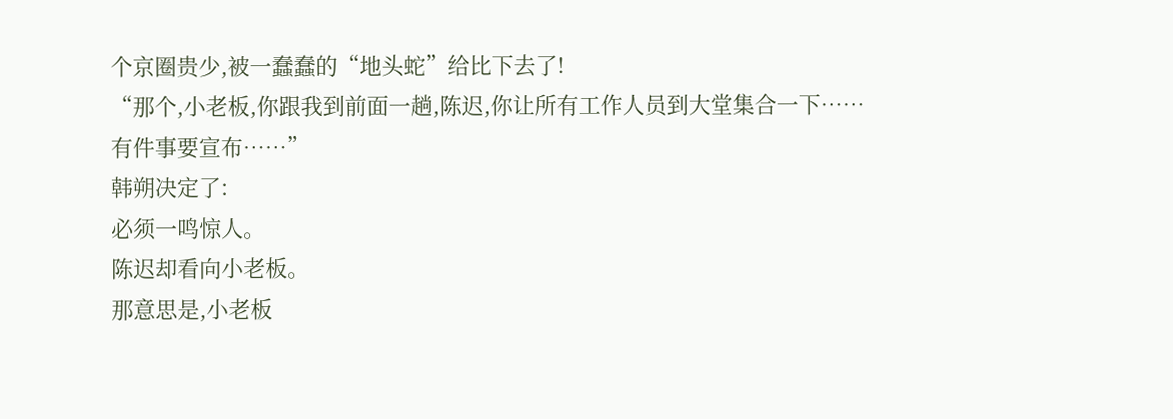个京圈贵少,被一蠢蠢的“地头蛇”给比下去了!
“那个,小老板,你跟我到前面一趟,陈迟,你让所有工作人员到大堂集合一下……有件事要宣布……”
韩朔决定了:
必须一鸣惊人。
陈迟却看向小老板。
那意思是,小老板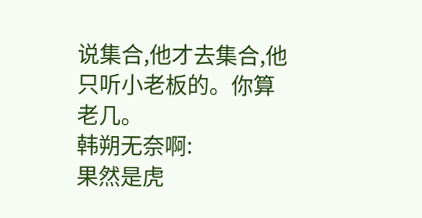说集合,他才去集合,他只听小老板的。你算老几。
韩朔无奈啊:
果然是虎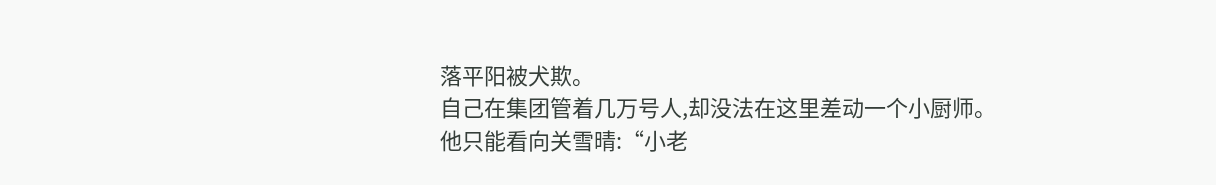落平阳被犬欺。
自己在集团管着几万号人,却没法在这里差动一个小厨师。
他只能看向关雪晴:“小老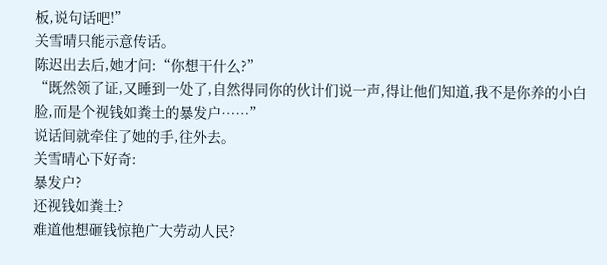板,说句话吧!”
关雪晴只能示意传话。
陈迟出去后,她才问:“你想干什么?”
“既然领了证,又睡到一处了,自然得同你的伙计们说一声,得让他们知道,我不是你养的小白脸,而是个视钱如粪土的暴发户……”
说话间就牵住了她的手,往外去。
关雪晴心下好奇:
暴发户?
还视钱如粪土?
难道他想砸钱惊艳广大劳动人民?